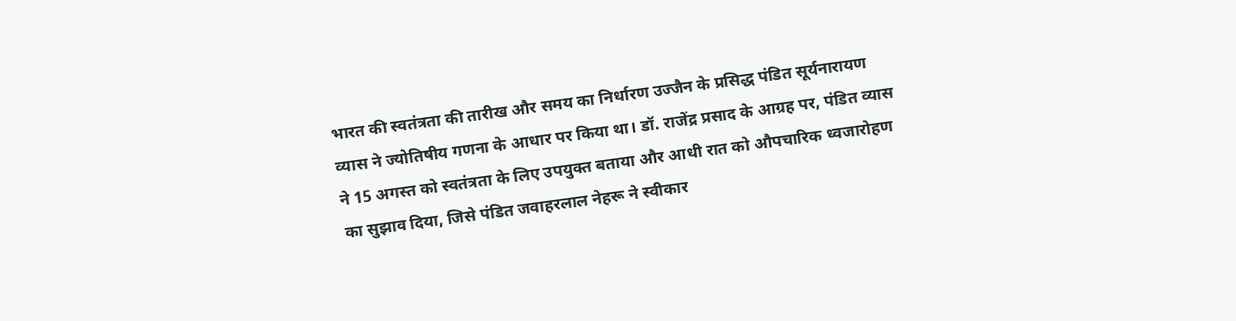भारत की स्वतंत्रता की तारीख और समय का निर्धारण उज्जैन के प्रसिद्ध पंडित सूर्यनारायण व्यास ने ज्योतिषीय गणना के आधार पर किया था। डॉ. राजेंद्र प्रसाद के आग्रह पर, पंडित व्यास ने 15 अगस्त को स्वतंत्रता के लिए उपयुक्त बताया और आधी रात को औपचारिक ध्वजारोहण का सुझाव दिया, जिसे पंडित जवाहरलाल नेहरू ने स्वीकार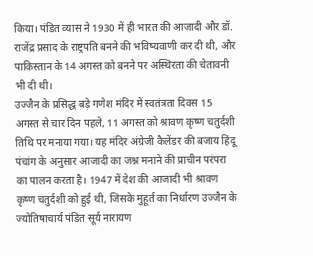किया। पंडित व्यास ने 1930 में ही भारत की आजादी और डॉ. राजेंद्र प्रसाद के राष्ट्रपति बनने की भविष्यवाणी कर दी थी, और पाकिस्तान के 14 अगस्त को बनने पर अस्थिरता की चेतावनी भी दी थी।
उज्जैन के प्रसिद्ध बड़े गणेश मंदिर में स्वतंत्रता दिवस 15 अगस्त से चार दिन पहले, 11 अगस्त को श्रावण कृष्ण चतुर्दशी तिथि पर मनाया गया। यह मंदिर अंग्रेजी कैलेंडर की बजाय हिंदू पंचांग के अनुसार आजादी का जश्न मनाने की प्राचीन परंपरा का पालन करता है। 1947 में देश की आजादी भी श्रावण कृष्ण चतुर्दशी को हुई थी, जिसके मुहूर्त का निर्धारण उज्जैन के ज्योतिषाचार्य पंडित सूर्य नारायण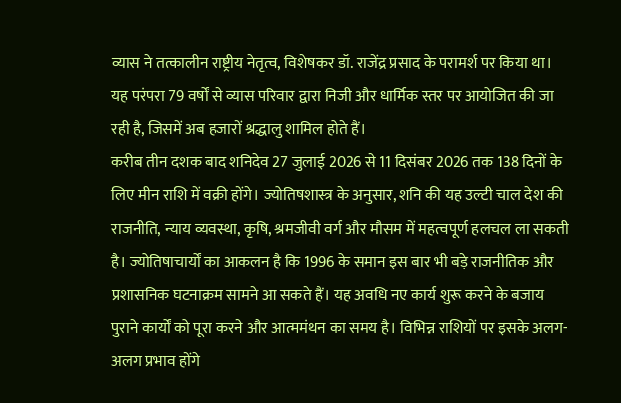व्यास ने तत्कालीन राष्ट्रीय नेतृत्व, विशेषकर डॉ. राजेंद्र प्रसाद के परामर्श पर किया था। यह परंपरा 79 वर्षों से व्यास परिवार द्वारा निजी और धार्मिक स्तर पर आयोजित की जा रही है, जिसमें अब हजारों श्रद्धालु शामिल होते हैं।
करीब तीन दशक बाद शनिदेव 27 जुलाई 2026 से 11 दिसंबर 2026 तक 138 दिनों के लिए मीन राशि में वक्री होंगे। ज्योतिषशास्त्र के अनुसार, शनि की यह उल्टी चाल देश की राजनीति, न्याय व्यवस्था, कृषि, श्रमजीवी वर्ग और मौसम में महत्वपूर्ण हलचल ला सकती है। ज्योतिषाचार्यों का आकलन है कि 1996 के समान इस बार भी बड़े राजनीतिक और प्रशासनिक घटनाक्रम सामने आ सकते हैं। यह अवधि नए कार्य शुरू करने के बजाय पुराने कार्यों को पूरा करने और आत्ममंथन का समय है। विभिन्न राशियों पर इसके अलग-अलग प्रभाव होंगे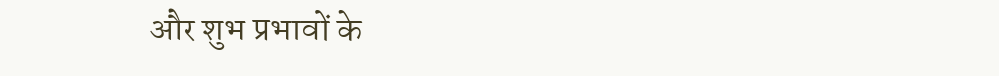और शुभ प्रभावों के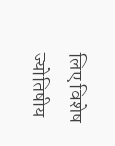लिए विशेष ज्योतिषीय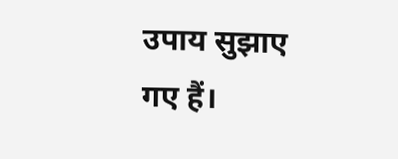उपाय सुझाए गए हैं।